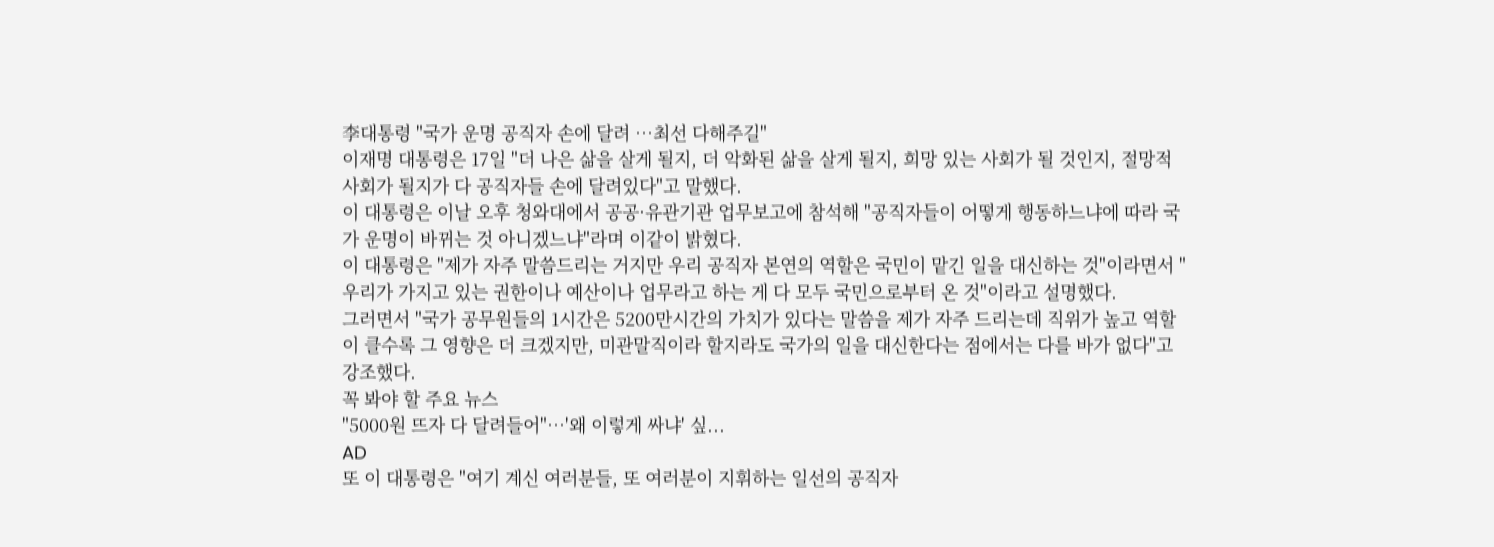李대통령 "국가 운명 공직자 손에 달려 …최선 다해주길"
이재명 대통령은 17일 "더 나은 삶을 살게 될지, 더 악화된 삶을 살게 될지, 희망 있는 사회가 될 것인지, 절망적 사회가 될지가 다 공직자들 손에 달려있다"고 말했다.
이 대통령은 이날 오후 청와대에서 공공·유관기관 업무보고에 참석해 "공직자들이 어떻게 행동하느냐에 따라 국가 운명이 바뀌는 것 아니겠느냐"라며 이같이 밝혔다.
이 대통령은 "제가 자주 말씀드리는 거지만 우리 공직자 본연의 역할은 국민이 맡긴 일을 대신하는 것"이라면서 "우리가 가지고 있는 권한이나 예산이나 업무라고 하는 게 다 모두 국민으로부터 온 것"이라고 설명했다.
그러면서 "국가 공무원들의 1시간은 5200만시간의 가치가 있다는 말씀을 제가 자주 드리는데 직위가 높고 역할이 클수록 그 영향은 더 크겠지만, 미관말직이라 할지라도 국가의 일을 대신한다는 점에서는 다를 바가 없다"고 강조했다.
꼭 봐야 할 주요 뉴스
"5000원 뜨자 다 달려들어"…'왜 이렇게 싸냐' 싶...
AD
또 이 대통령은 "여기 계신 여러분들, 또 여러분이 지휘하는 일선의 공직자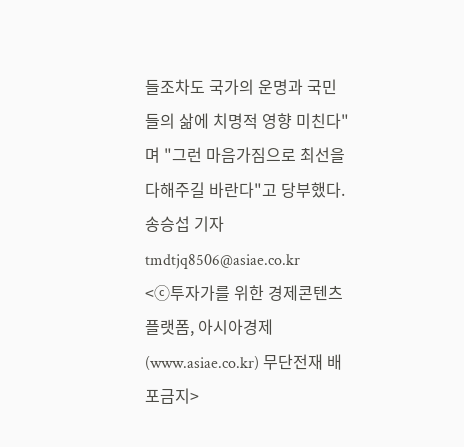들조차도 국가의 운명과 국민들의 삶에 치명적 영향 미친다"며 "그런 마음가짐으로 최선을 다해주길 바란다"고 당부했다.
송승섭 기자 tmdtjq8506@asiae.co.kr
<ⓒ투자가를 위한 경제콘텐츠 플랫폼, 아시아경제(www.asiae.co.kr) 무단전재 배포금지>